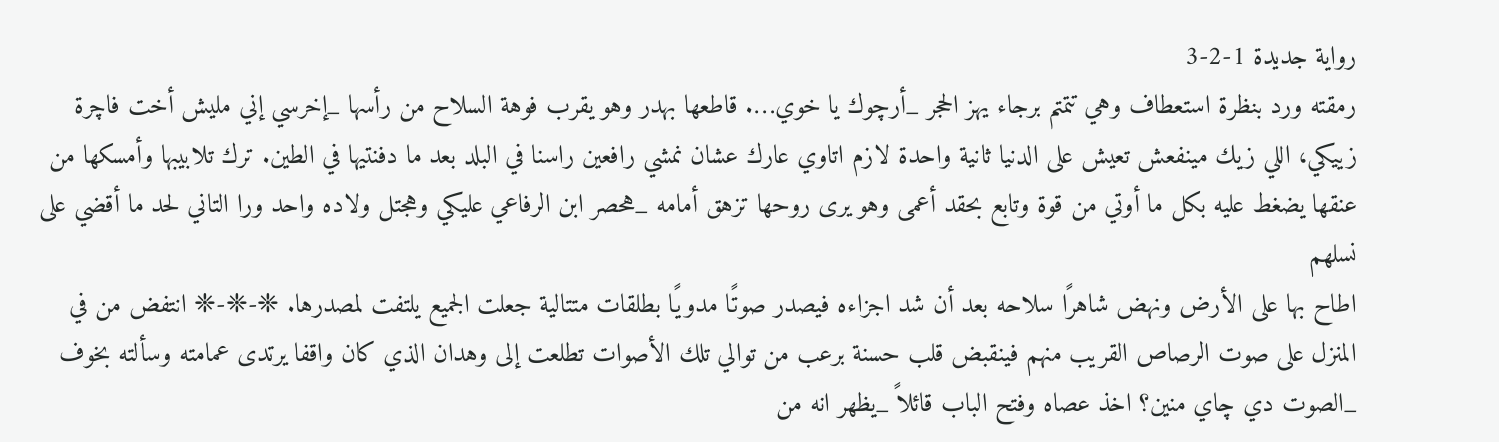رواية جديدة 1-2-3
رمقته ورد بنظرة استعطاف وهي تتمتم برجاء يهز الحجر _أرچوك يا خوي…. قاطعها بهدر وهو يقرب فوهة السلاح من رأسها _إخرسي إني مليش أخت فاچرة زييكي، اللي زيك مينفعش تعيش على الدنيا ثانية واحدة لازم اتاوي عارك عشان نمشي رافعين راسنا في البلد بعد ما دفنتيها في الطين. ترك تلابيبها وأمسكها من عنقها يضغط عليه بكل ما أوتي من قوة وتابع بحقد أعمى وهو يرى روحها تزهق أمامه _هحصر ابن الرفاعي عليكي وهجتل ولاده واحد ورا التاني لحد ما أقضي على نسلهم
اطاح بها على الأرض ونهض شاهرًا سلاحه بعد أن شد اجزاءه فيصدر صوتًا مدويًا بطلقات متتالية جعلت الجميع يلتفت لمصدرها. ❈-❈-❈ انتفض من في المنزل على صوت الرصاص القريب منهم فينقبض قلب حسنة برعب من توالي تلك الأصوات تطلعت إلى وهدان الذي كان واقفا يرتدى عمامته وسألته بخوف _الصوت دي چاي منين؟ اخذ عصاه وفتح الباب قائلاً _يظهر انه من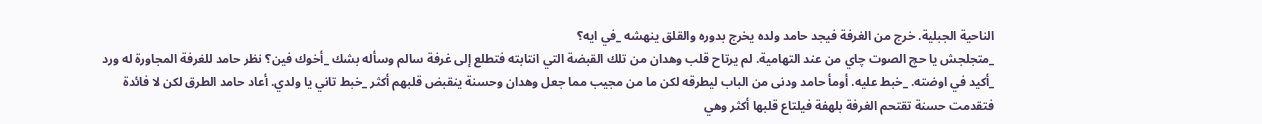الناحية الجبلية. خرج من الغرفة فيجد حامد ولده يخرج بدوره والقلق ينهشه _في ايه؟
_متجلجش يا حچ الصوت چاي من عند التهامية. لم يرتاح قلب وهدان من تلك القبضة التي انتابته فتطلع إلى غرفة سالم وسأله بشك _أخوك فين؟ نظر حامد للغرفة المجاورة له ورد _أكيد في اوضته. _خبط عليه. أومأ حامد ودنى من الباب ليطرقه لكن ما من مجيب مما جعل وهدان وحسنة ينقبض قلبهم أكثر _خبط تاني يا ولدي. أعاد حامد الطرق لكن لا فائدة فتقدمت حسنة تقتحم الغرفة بلهفة فيلتاع قلبها أكثر وهي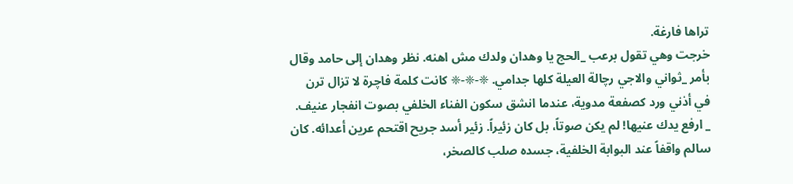تراها فارغة.
خرجت وهي تقول برعب _الحج يا وهدان ولدك مش اهنه. نظر وهدان إلى حامد وقال بأمر _ثواني والاجي رچالة العيلة كلها جدامي. ❈-❈-❈ كانت كلمة فاچرة لا تزال ترن في أذني ورد كصفعة مدوية، عندما انشق سكون الفناء الخلفي بصوت انفجار عنيف. _ ارفع يدك عنيها! لم يكن صوتاً، بل كان زئيراً. زئير أسد جريح اقتحم عرين أعدائه. كان سالم واقفاً عند البوابة الخلفية، جسده صلب كالصخر،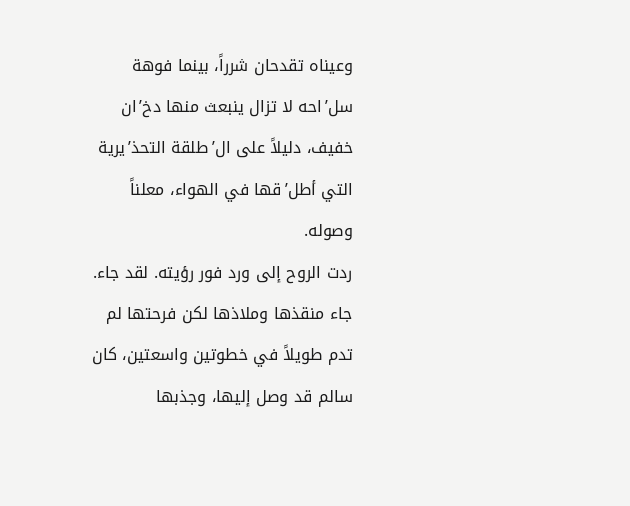وعيناه تقدحان شرراً، بينما فوهة سل’احه لا تزال ينبعث منها دخ’ان خفيف، دليلاً على ال’طلقة التحذ’يرية التي أطل’قها في الهواء، معلناً وصوله.
ردت الروح إلى ورد فور رؤيته. لقد جاء. جاء منقذها وملاذها لكن فرحتها لم تدم طويلاً في خطوتين واسعتين، كان سالم قد وصل إليها، وجذبها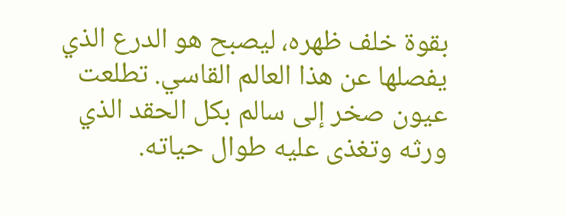بقوة خلف ظهره، ليصبح هو الدرع الذي يفصلها عن هذا العالم القاسي. تطلعت عيون صخر إلى سالم بكل الحقد الذي ورثه وتغذى عليه طوال حياته.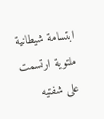ابتسامة شيطانية ملتوية ارتسمت على شفتيه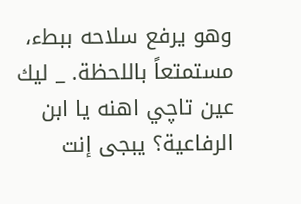وهو يرفع سلاحه ببطء، مستمتعاً باللحظة. _ ليك عين تاچي اهنه يا ابن الرفاعية؟ يبجى إنت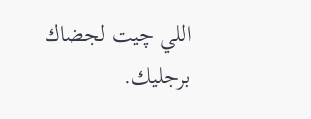اللي چيت لجضاك برجليك.